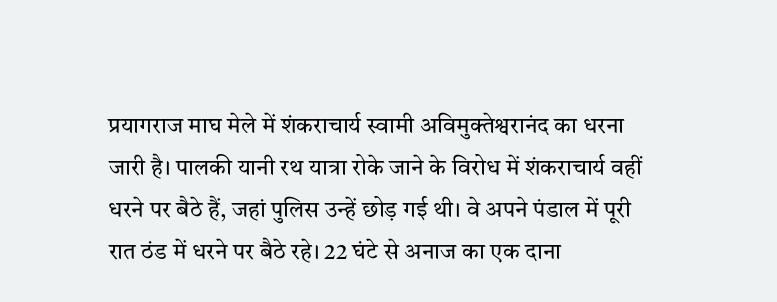प्रयागराज माघ मेले में शंकराचार्य स्वामी अविमुक्तेश्वरानंद का धरना जारी है। पालकी यानी रथ यात्रा रोके जाने के विरोध में शंकराचार्य वहीं धरने पर बैठे हैं, जहां पुलिस उन्हें छोड़ गई थी। वे अपने पंडाल में पूरी रात ठंड में धरने पर बैठे रहे। 22 घंटे से अनाज का एक दाना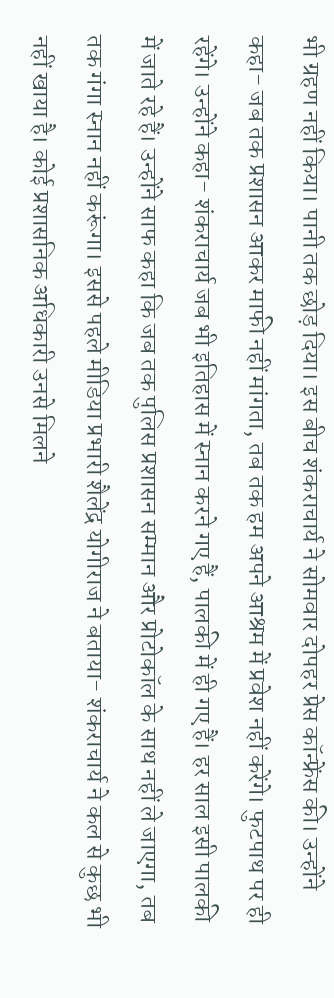भी ग्रहण नहीं किया। पानी तक छोड़ दिया। इस बीच शंकराचार्य ने सोमवार दोपहर प्रेस कॉन्फ्रेंस की। उन्होंने कहा- जब तक प्रशासन आकर माफी नहीं मांगता, तब तक हम अपने आश्रम में प्रवेश नहीं करेंगे। फुटपाथ पर ही रहेंगे। उन्होंने कहा- शंकराचार्य जब भी इतिहास में स्नान करने गए हैं, पालकी में ही गए हैं। हर साल इसी पालकी में जाते रहे हैं। उन्होंने साफ कहा कि जब तक पुलिस प्रशासन सम्मान और प्रोटोकॉल के साथ नहीं ले जाएगा, तब तक गंगा स्नान नहीं करूंगा। इससे पहले मीडिया प्रभारी शैलेंद्र योगीराज ने बताया- शंकराचार्य ने कल से कुछ भी नहीं खाया है। कोई प्रशासनिक अधिकारी उनसे मिलने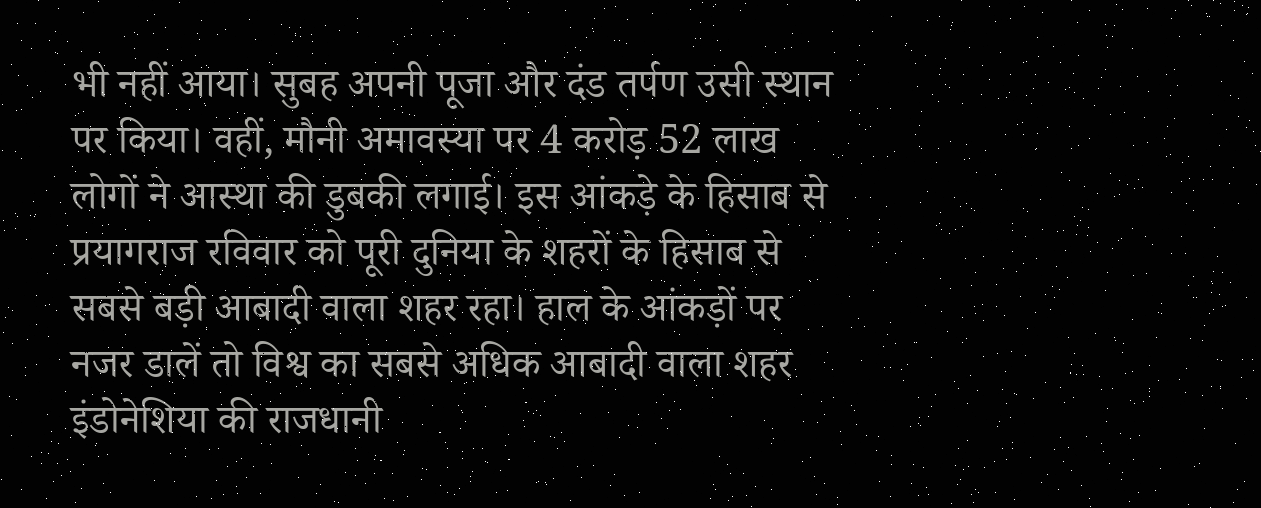भी नहीं आया। सुबह अपनी पूजा और दंड तर्पण उसी स्थान पर किया। वहीं, मौनी अमावस्या पर 4 करोड़ 52 लाख लोगों ने आस्था की डुबकी लगाई। इस आंकड़े के हिसाब से प्रयागराज रविवार को पूरी दुनिया के शहरों के हिसाब से सबसे बड़ी आबादी वाला शहर रहा। हाल के आंकड़ों पर नजर डालें तो विश्व का सबसे अधिक आबादी वाला शहर इंडोनेशिया की राजधानी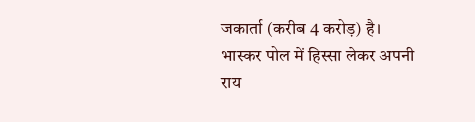जकार्ता (करीब 4 करोड़) है। भास्कर पोल में हिस्सा लेकर अपनी राय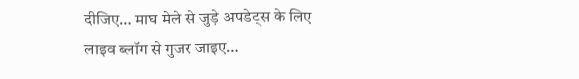दीजिए… माघ मेले से जुड़े अपडेट्स के लिए लाइव ब्लॉग से गुजर जाइए…